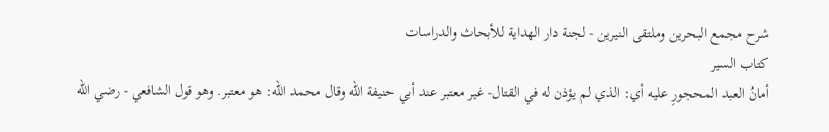شرح مجمع البحرين وملتقى النيرين - لجنة دار الهداية للأبحاث والدراسات
كتاب السير
أمانُ العبد المحجورِ عليه أي: الذي لم يؤذن له في القتال- غير معتبر عند أبي حنيفة الله وقال محمد الله: هو معتبر. وهو قول الشافعي - رضي الله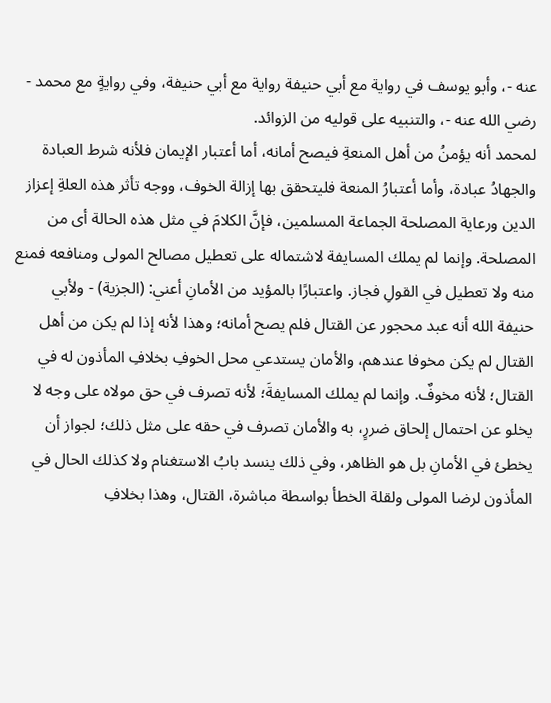عنه -، وأبو يوسف في رواية مع أبي حنيفة رواية مع أبي حنيفة، وفي روايةٍ مع محمد - رضي الله عنه -، والتنبيه على قوليه من الزوائد.
لمحمد أنه يؤمنُ من أهل المنعةِ فيصح أمانه، أما أعتبار الإيمان فلأنه شرط العبادة والجهادُ عبادة، وأما أعتبارُ المنعة فليتحقق بها إزالة الخوف، ووجه تأثر هذه العلةِ إعزاز الدين ورعاية المصلحة الجماعة المسلمين، فإنَّ الكلامَ في مثل هذه الحالة أى من المصلحة. وإنما لم يملك المسايفة لاشتماله على تعطيل مصالح المولى ومنافعه فمنع منه ولا تعطيل في القولِ فجاز. واعتبارًا بالمؤيد من الأمانِ أعني: (الجزية) - ولأبي حنيفة الله أنه عبد محجور عن القتال فلم يصح أمانه؛ وهذا لأنه إذا لم يكن من أهل القتال لم يكن مخوفا عندهم، والأمان يستدعي محل الخوفِ بخلافِ المأذون له في القتال؛ لأنه مخوفٌ. وإنما لم يملك المسايفةَ؛ لأنه تصرف في حق مولاه على وجه لا يخلو عن احتمال إلحاق ضررٍ، به والأمان تصرف في حقه على مثل ذلك؛ لجواز أن يخطئ في الأمانِ بل هو الظاهر، وفي ذلك ينسد بابُ الاستغنام ولا كذلك الحال في المأذون لرضا المولى ولقلة الخطأ بواسطة مباشرة، القتال، وهذا بخلافِ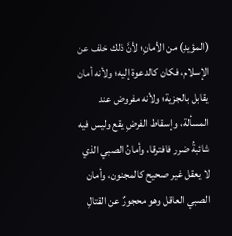(المؤيدِ) من الأمانِ؛ لأنَّ ذلك خلف عن الإسلام، فكان كالدعوة إليه؛ ولأنه أمان يقابل بالجزية؛ ولأنه مفروض عند المسألة، وإسقاط الفرضِ يقع وليس فيه شائبةُ ضرر فافترقا، وأمانُ الصبي الذي لا يعقل غير صحيح كالمجنون، وأمان الصبي العاقل وهو محجورٌ عن القتالِ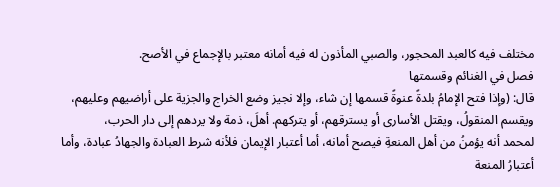مختلف فيه كالعبد المحجور، والصبي المأذون له فيه أمانه معتبر بالإجماع في الأصح.
فصل في الغنائم وقسمتها
قال: (وإذا فتح الإمامُ بلدةً عنوةً قسمها إن شاء، وإلا نجيز وضع الخراج والجزية على أراضيهم وعليهم، ويقسم المنقولُ، ويقتل الأسارى أو يسترقهم، أو يتركهم. أهلَ، ذمة ولا يردهم إلى دار الحرب،
لمحمد أنه يؤمنُ من أهل المنعةِ فيصح أمانه، أما أعتبار الإيمان فلأنه شرط العبادة والجهادُ عبادة، وأما أعتبارُ المنعة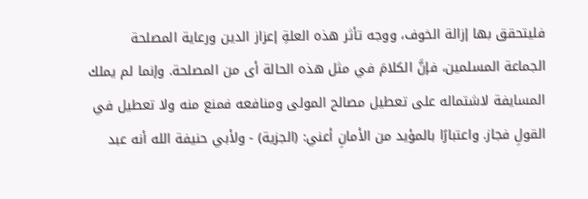فليتحقق بها إزالة الخوف، ووجه تأثر هذه العلةِ إعزاز الدين ورعاية المصلحة الجماعة المسلمين، فإنَّ الكلامَ في مثل هذه الحالة أى من المصلحة. وإنما لم يملك المسايفة لاشتماله على تعطيل مصالح المولى ومنافعه فمنع منه ولا تعطيل في القولِ فجاز. واعتبارًا بالمؤيد من الأمانِ أعني: (الجزية) - ولأبي حنيفة الله أنه عبد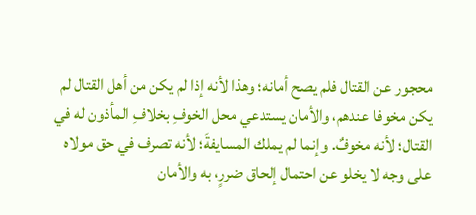محجور عن القتال فلم يصح أمانه؛ وهذا لأنه إذا لم يكن من أهل القتال لم يكن مخوفا عندهم، والأمان يستدعي محل الخوفِ بخلافِ المأذون له في القتال؛ لأنه مخوفٌ. وإنما لم يملك المسايفةَ؛ لأنه تصرف في حق مولاه على وجه لا يخلو عن احتمال إلحاق ضررٍ، به والأمان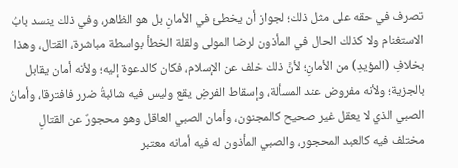تصرف في حقه على مثل ذلك؛ لجواز أن يخطئ في الأمانِ بل هو الظاهر، وفي ذلك ينسد بابُ الاستغنام ولا كذلك الحال في المأذون لرضا المولى ولقلة الخطأ بواسطة مباشرة، القتال، وهذا بخلافِ (المؤيدِ) من الأمانِ؛ لأنَّ ذلك خلف عن الإسلام، فكان كالدعوة إليه؛ ولأنه أمان يقابل بالجزية؛ ولأنه مفروض عند المسألة، وإسقاط الفرضِ يقع وليس فيه شائبةُ ضرر فافترقا، وأمانُ الصبي الذي لا يعقل غير صحيح كالمجنون، وأمان الصبي العاقل وهو محجورٌ عن القتالِ مختلف فيه كالعبد المحجور، والصبي المأذون له فيه أمانه معتبر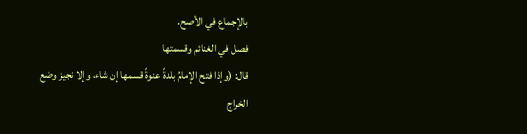بالإجماع في الأصح.
فصل في الغنائم وقسمتها
قال: (وإذا فتح الإمامُ بلدةً عنوةً قسمها إن شاء، وإلا نجيز وضع الخراج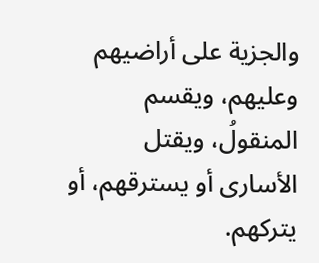والجزية على أراضيهم وعليهم، ويقسم المنقولُ، ويقتل الأسارى أو يسترقهم، أو يتركهم.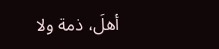أهلَ، ذمة ولا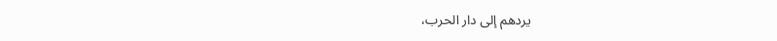يردهم إلى دار الحرب،